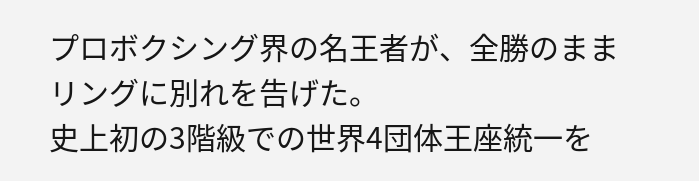プロボクシング界の名王者が、全勝のままリングに別れを告げた。
史上初の3階級での世界4団体王座統一を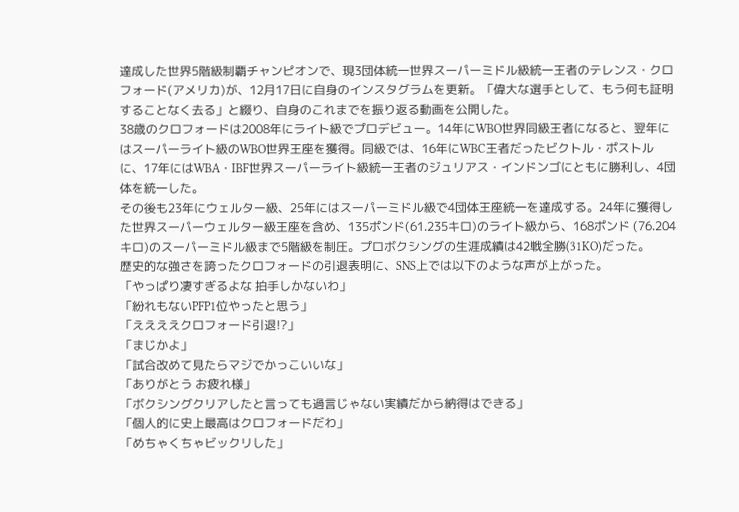達成した世界5階級制覇チャンピオンで、現3団体統一世界スーパーミドル級統一王者のテレンス・クロフォード(アメリカ)が、12月17日に自身のインスタグラムを更新。「偉大な選手として、もう何も証明することなく去る」と綴り、自身のこれまでを振り返る動画を公開した。
38歳のクロフォードは2008年にライト級でプロデビュー。14年にWBO世界同級王者になると、翌年にはスーパーライト級のWBO世界王座を獲得。同級では、16年にWBC王者だったビクトル・ポストルに、17年にはWBA・IBF世界スーパーライト級統一王者のジュリアス・インドンゴにともに勝利し、4団体を統一した。
その後も23年にウェルター級、25年にはスーパーミドル級で4団体王座統一を達成する。24年に獲得した世界スーパーウェルター級王座を含め、135ポンド(61.235キロ)のライト級から、168ポンド (76.204キロ)のスーパーミドル級まで5階級を制圧。プロボクシングの生涯成績は42戦全勝(31KO)だった。
歴史的な強さを誇ったクロフォードの引退表明に、SNS上では以下のような声が上がった。
「やっぱり凄すぎるよな 拍手しかないわ」
「紛れもないPFP1位やったと思う」
「ええええクロフォード引退!?」
「まじかよ」
「試合改めて見たらマジでかっこいいな」
「ありがとう お疲れ様」
「ボクシングクリアしたと言っても過言じゃない実績だから納得はできる」
「個人的に史上最高はクロフォードだわ」
「めちゃくちゃビックリした」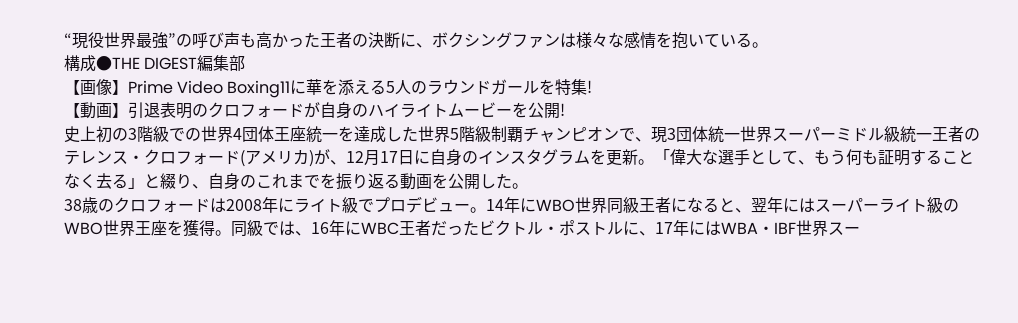“現役世界最強”の呼び声も高かった王者の決断に、ボクシングファンは様々な感情を抱いている。
構成●THE DIGEST編集部
【画像】Prime Video Boxing11に華を添える5人のラウンドガールを特集!
【動画】引退表明のクロフォードが自身のハイライトムービーを公開!
史上初の3階級での世界4団体王座統一を達成した世界5階級制覇チャンピオンで、現3団体統一世界スーパーミドル級統一王者のテレンス・クロフォード(アメリカ)が、12月17日に自身のインスタグラムを更新。「偉大な選手として、もう何も証明することなく去る」と綴り、自身のこれまでを振り返る動画を公開した。
38歳のクロフォードは2008年にライト級でプロデビュー。14年にWBO世界同級王者になると、翌年にはスーパーライト級のWBO世界王座を獲得。同級では、16年にWBC王者だったビクトル・ポストルに、17年にはWBA・IBF世界スー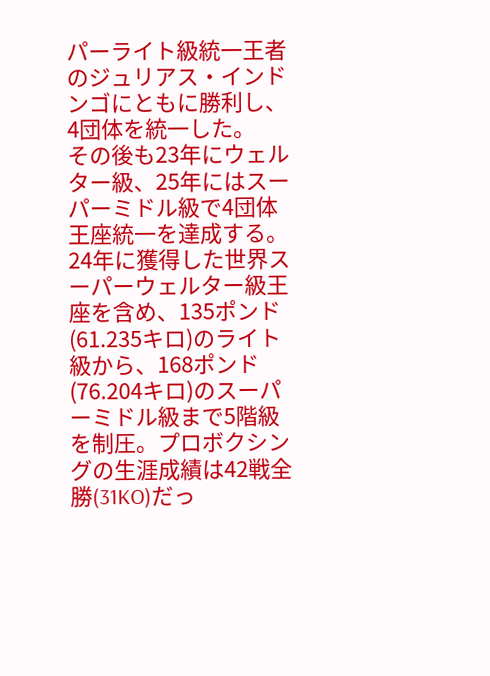パーライト級統一王者のジュリアス・インドンゴにともに勝利し、4団体を統一した。
その後も23年にウェルター級、25年にはスーパーミドル級で4団体王座統一を達成する。24年に獲得した世界スーパーウェルター級王座を含め、135ポンド(61.235キロ)のライト級から、168ポンド (76.204キロ)のスーパーミドル級まで5階級を制圧。プロボクシングの生涯成績は42戦全勝(31KO)だっ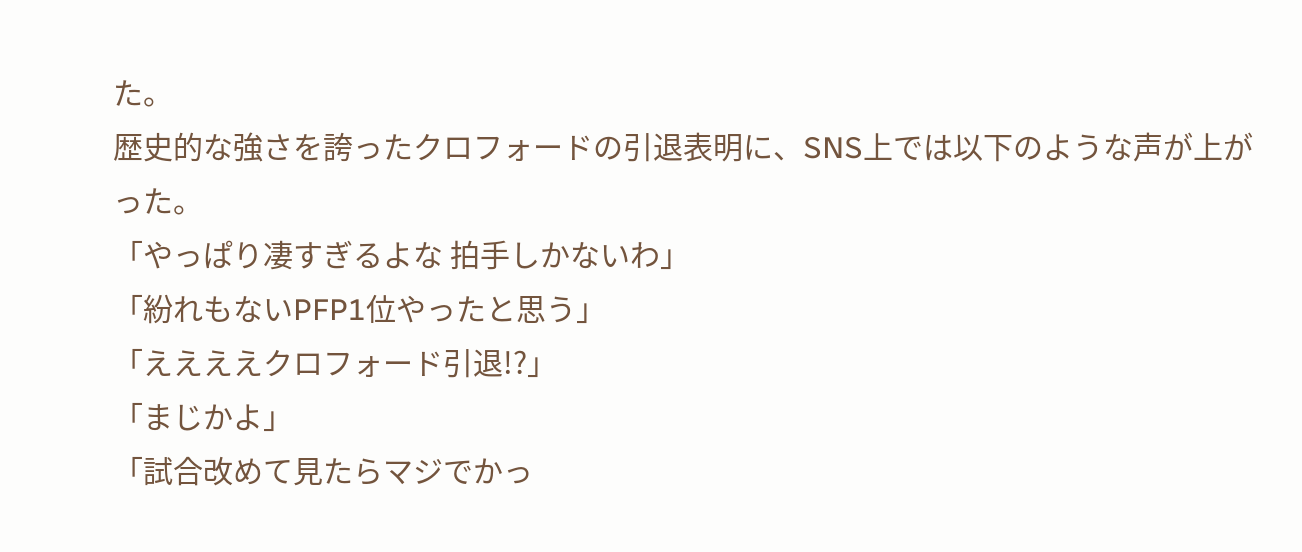た。
歴史的な強さを誇ったクロフォードの引退表明に、SNS上では以下のような声が上がった。
「やっぱり凄すぎるよな 拍手しかないわ」
「紛れもないPFP1位やったと思う」
「ええええクロフォード引退!?」
「まじかよ」
「試合改めて見たらマジでかっ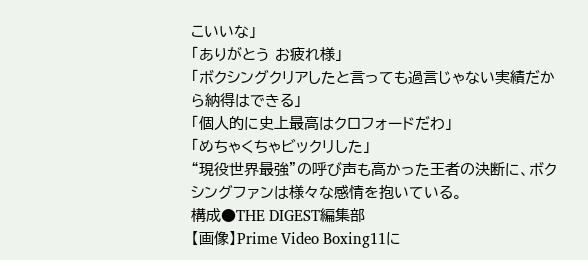こいいな」
「ありがとう お疲れ様」
「ボクシングクリアしたと言っても過言じゃない実績だから納得はできる」
「個人的に史上最高はクロフォードだわ」
「めちゃくちゃビックリした」
“現役世界最強”の呼び声も高かった王者の決断に、ボクシングファンは様々な感情を抱いている。
構成●THE DIGEST編集部
【画像】Prime Video Boxing11に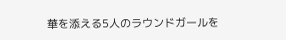華を添える5人のラウンドガールを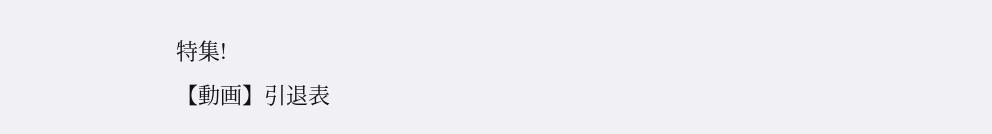特集!
【動画】引退表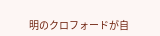明のクロフォードが自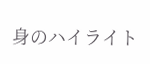身のハイライト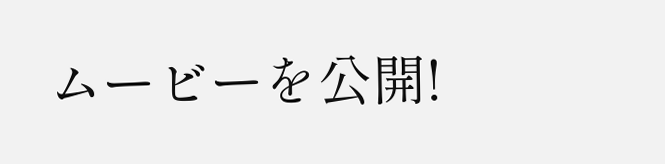ムービーを公開!